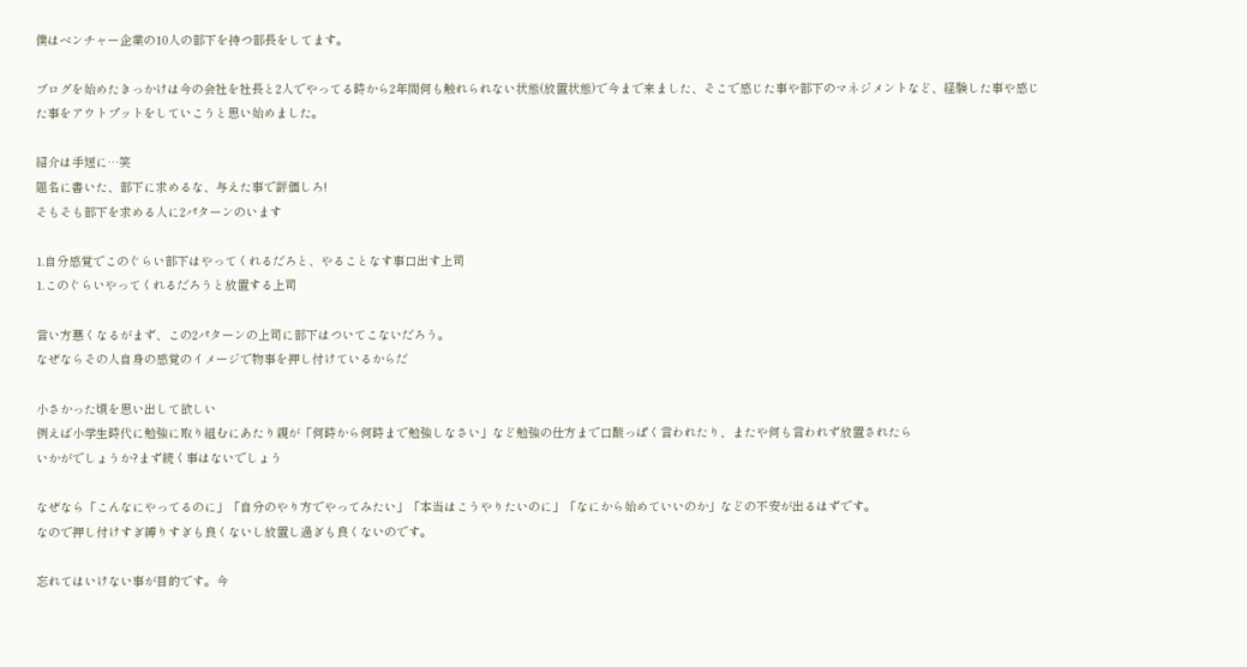僕はベンチャー企業の10人の部下を持つ部長をしてます。

ブログを始めたきっかけは今の会社を社長と2人でやってる時から2年間何も触れられない状態(放置状態)で今まで来ました、そこで感じた事や部下のマネジメントなど、経験した事や感じた事をアウトプットをしていこうと思い始めました。

紹介は手短に…笑
題名に書いた、部下に求めるな、与えた事で評価しろ!
そもそも部下を求める人に2パターンのいます

1.自分感覚でこのぐらい部下はやってくれるだろと、やることなす事口出す上司
1.このぐらいやってくれるだろうと放置する上司

言い方悪くなるがまず、この2パターンの上司に部下はついてこないだろう。
なぜならその人自身の感覚のイメージで物事を押し付けているからだ

小さかった頃を思い出して欲しい
例えば小学生時代に勉強に取り組むにあたり親が「何時から何時まで勉強しなさい」など勉強の仕方まで口酸っぱく言われたり、またや何も言われず放置されたら
いかがでしょうか?まず続く事はないでしょう

なぜなら「こんなにやってるのに」「自分のやり方でやってみたい」「本当はこうやりたいのに」「なにから始めていいのか」などの不安が出るはずです。
なので押し付けすぎ縛りすぎも良くないし放置し過ぎも良くないのです。

忘れてはいけない事が目的です。今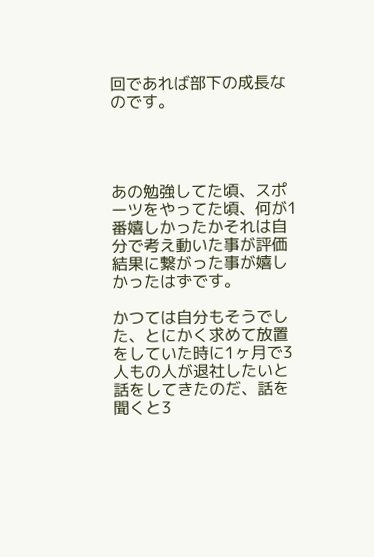回であれば部下の成長なのです。




あの勉強してた頃、スポーツをやってた頃、何が1番嬉しかったかそれは自分で考え動いた事が評価結果に繋がった事が嬉しかったはずです。

かつては自分もそうでした、とにかく求めて放置をしていた時に1ヶ月で3人もの人が退社したいと話をしてきたのだ、話を聞くと3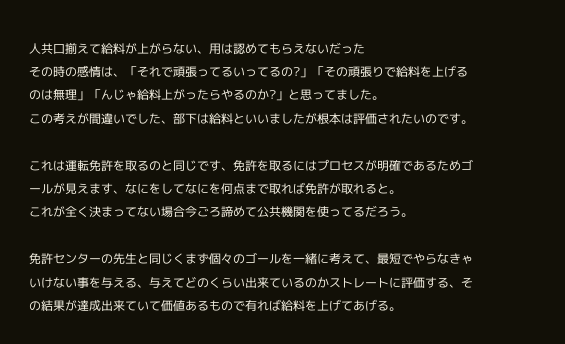人共口揃えて給料が上がらない、用は認めてもらえないだった
その時の感情は、「それで頑張ってるいってるの?」「その頑張りで給料を上げるのは無理」「んじゃ給料上がったらやるのか?」と思ってました。
この考えが間違いでした、部下は給料といいましたが根本は評価されたいのです。

これは運転免許を取るのと同じです、免許を取るにはプロセスが明確であるためゴールが見えます、なにをしてなにを何点まで取れば免許が取れると。
これが全く決まってない場合今ごろ諦めて公共機関を使ってるだろう。

免許センターの先生と同じくまず個々のゴールを一緒に考えて、最短でやらなきゃいけない事を与える、与えてどのくらい出来ているのかストレートに評価する、その結果が達成出来ていて価値あるもので有れば給料を上げてあげる。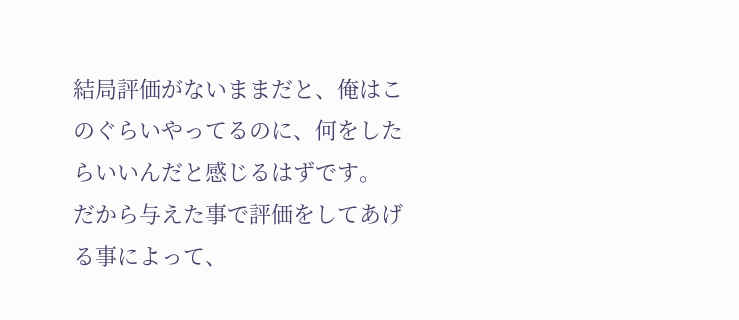結局評価がないままだと、俺はこのぐらいやってるのに、何をしたらいいんだと感じるはずです。
だから与えた事で評価をしてあげる事によって、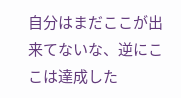自分はまだここが出来てないな、逆にここは達成した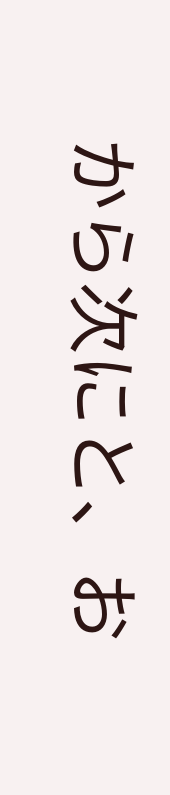から次にと、お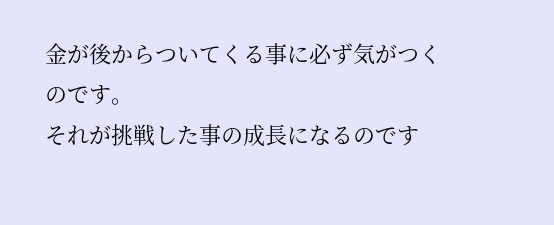金が後からついてくる事に必ず気がつくのです。
それが挑戦した事の成長になるのです